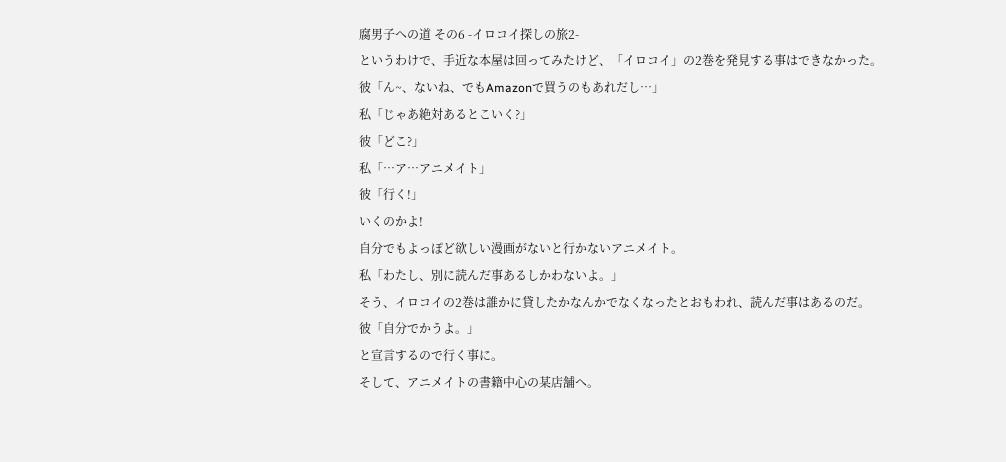腐男子への道 その6 -イロコイ探しの旅2-
というわけで、手近な本屋は回ってみたけど、「イロコイ」の2巻を発見する事はできなかった。
彼「ん~、ないね、でもAmazonで買うのもあれだし…」
私「じゃあ絶対あるとこいく?」
彼「どこ?」
私「…ア…アニメイト」
彼「行く!」
いくのかよ!
自分でもよっぽど欲しい漫画がないと行かないアニメイト。
私「わたし、別に読んだ事あるしかわないよ。」
そう、イロコイの2巻は誰かに貸したかなんかでなくなったとおもわれ、読んだ事はあるのだ。
彼「自分でかうよ。」
と宣言するので行く事に。
そして、アニメイトの書籍中心の某店舗へ。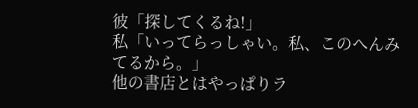彼「探してくるね!」
私「いってらっしゃい。私、このへんみてるから。」
他の書店とはやっぱりラ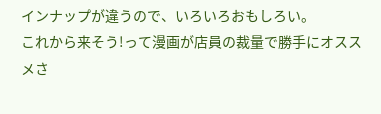インナップが違うので、いろいろおもしろい。
これから来そう!って漫画が店員の裁量で勝手にオススメさ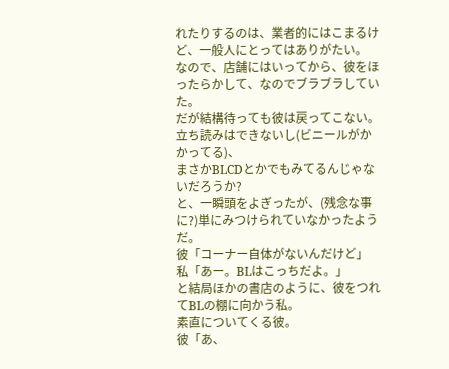れたりするのは、業者的にはこまるけど、一般人にとってはありがたい。
なので、店舗にはいってから、彼をほったらかして、なのでブラブラしていた。
だが結構待っても彼は戻ってこない。立ち読みはできないし(ビニールがかかってる)、
まさかBLCDとかでもみてるんじゃないだろうか?
と、一瞬頭をよぎったが、(残念な事に?)単にみつけられていなかったようだ。
彼「コーナー自体がないんだけど」
私「あー。BLはこっちだよ。」
と結局ほかの書店のように、彼をつれてBLの棚に向かう私。
素直についてくる彼。
彼「あ、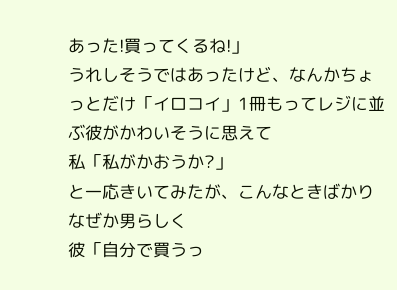あった!買ってくるね!」
うれしそうではあったけど、なんかちょっとだけ「イロコイ」1冊もってレジに並ぶ彼がかわいそうに思えて
私「私がかおうか?」
と一応きいてみたが、こんなときばかりなぜか男らしく
彼「自分で買うっ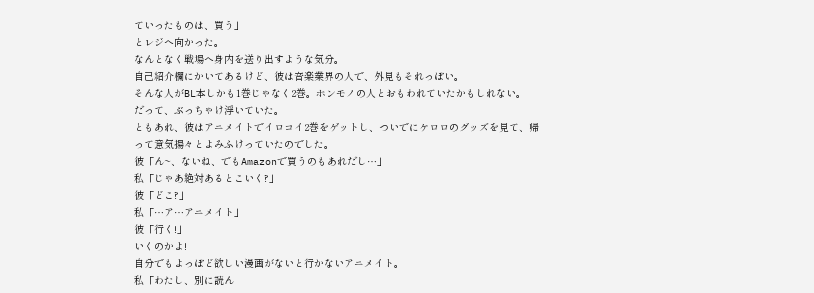ていったものは、買う」
とレジへ向かった。
なんとなく戦場へ身内を送り出すような気分。
自己紹介欄にかいてあるけど、彼は音楽業界の人で、外見もそれっぽい。
そんな人がBL本しかも1巻じゃなく2巻。ホンモノの人とおもわれていたかもしれない。
だって、ぶっちゃけ浮いていた。
ともあれ、彼はアニメイトでイロコイ2巻をゲットし、ついでにケロロのグッズを見て、帰って意気揚々とよみふけっていたのでした。
彼「ん~、ないね、でもAmazonで買うのもあれだし…」
私「じゃあ絶対あるとこいく?」
彼「どこ?」
私「…ア…アニメイト」
彼「行く!」
いくのかよ!
自分でもよっぽど欲しい漫画がないと行かないアニメイト。
私「わたし、別に読ん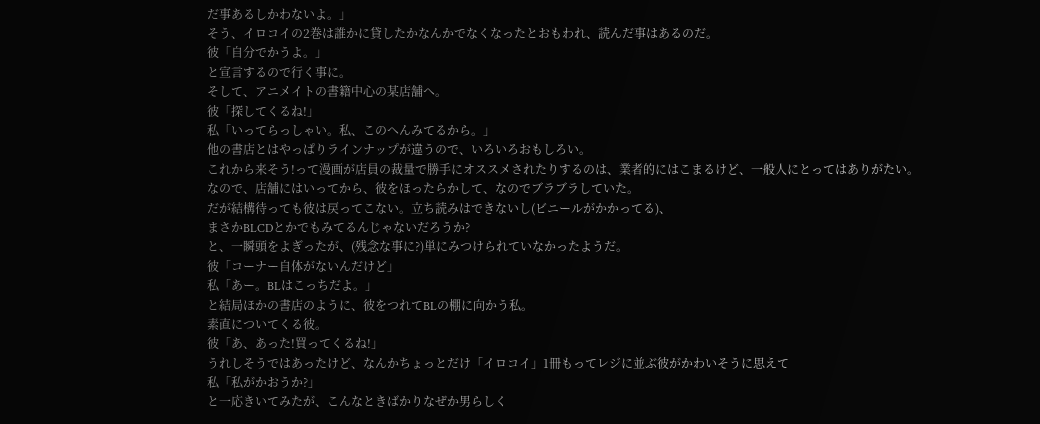だ事あるしかわないよ。」
そう、イロコイの2巻は誰かに貸したかなんかでなくなったとおもわれ、読んだ事はあるのだ。
彼「自分でかうよ。」
と宣言するので行く事に。
そして、アニメイトの書籍中心の某店舗へ。
彼「探してくるね!」
私「いってらっしゃい。私、このへんみてるから。」
他の書店とはやっぱりラインナップが違うので、いろいろおもしろい。
これから来そう!って漫画が店員の裁量で勝手にオススメされたりするのは、業者的にはこまるけど、一般人にとってはありがたい。
なので、店舗にはいってから、彼をほったらかして、なのでブラブラしていた。
だが結構待っても彼は戻ってこない。立ち読みはできないし(ビニールがかかってる)、
まさかBLCDとかでもみてるんじゃないだろうか?
と、一瞬頭をよぎったが、(残念な事に?)単にみつけられていなかったようだ。
彼「コーナー自体がないんだけど」
私「あー。BLはこっちだよ。」
と結局ほかの書店のように、彼をつれてBLの棚に向かう私。
素直についてくる彼。
彼「あ、あった!買ってくるね!」
うれしそうではあったけど、なんかちょっとだけ「イロコイ」1冊もってレジに並ぶ彼がかわいそうに思えて
私「私がかおうか?」
と一応きいてみたが、こんなときばかりなぜか男らしく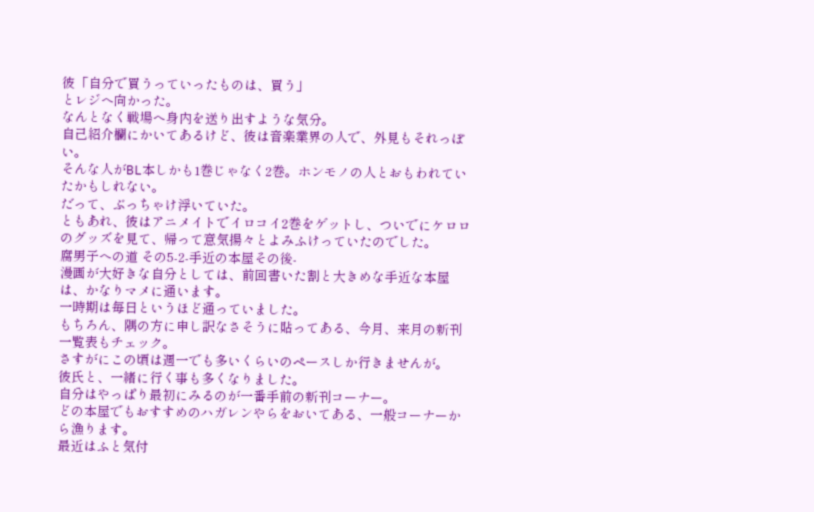彼「自分で買うっていったものは、買う」
とレジへ向かった。
なんとなく戦場へ身内を送り出すような気分。
自己紹介欄にかいてあるけど、彼は音楽業界の人で、外見もそれっぽい。
そんな人がBL本しかも1巻じゃなく2巻。ホンモノの人とおもわれていたかもしれない。
だって、ぶっちゃけ浮いていた。
ともあれ、彼はアニメイトでイロコイ2巻をゲットし、ついでにケロロのグッズを見て、帰って意気揚々とよみふけっていたのでした。
腐男子への道 その5-2-手近の本屋その後-
漫画が大好きな自分としては、前回書いた割と大きめな手近な本屋は、かなりマメに通います。
一時期は毎日というほど通っていました。
もちろん、隅の方に申し訳なさそうに貼ってある、今月、来月の新刊一覧表もチェック。
さすがにこの頃は週一でも多いくらいのペースしか行きませんが。
彼氏と、一緒に行く事も多くなりました。
自分はやっぱり最初にみるのが一番手前の新刊コーナー。
どの本屋でもおすすめのハガレンやらをおいてある、一般コーナーから漁ります。
最近はふと気付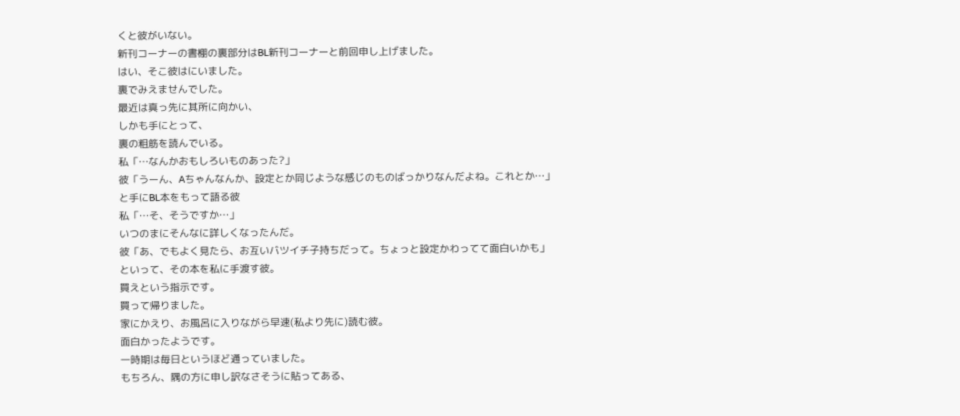くと彼がいない。
新刊コーナーの書棚の裏部分はBL新刊コーナーと前回申し上げました。
はい、そこ彼はにいました。
裏でみえませんでした。
最近は真っ先に其所に向かい、
しかも手にとって、
裏の粗筋を読んでいる。
私「…なんかおもしろいものあった?」
彼「うーん、Aちゃんなんか、設定とか同じような感じのものばっかりなんだよね。これとか…」
と手にBL本をもって語る彼
私「…そ、そうですか…」
いつのまにそんなに詳しくなったんだ。
彼「あ、でもよく見たら、お互いバツイチ子持ちだって。ちょっと設定かわってて面白いかも」
といって、その本を私に手渡す彼。
買えという指示です。
買って帰りました。
家にかえり、お風呂に入りながら早速(私より先に)読む彼。
面白かったようです。
一時期は毎日というほど通っていました。
もちろん、隅の方に申し訳なさそうに貼ってある、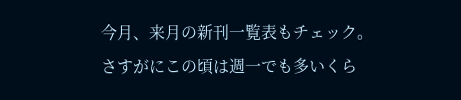今月、来月の新刊一覧表もチェック。
さすがにこの頃は週一でも多いくら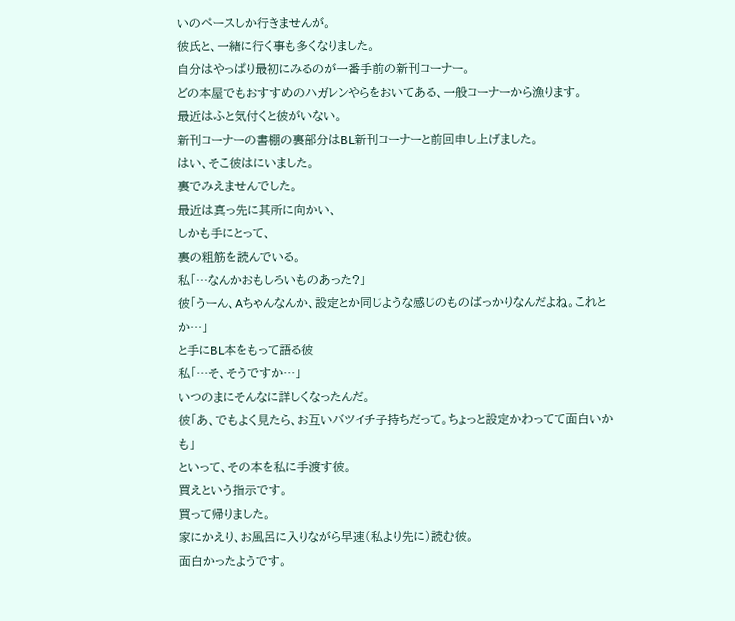いのペースしか行きませんが。
彼氏と、一緒に行く事も多くなりました。
自分はやっぱり最初にみるのが一番手前の新刊コーナー。
どの本屋でもおすすめのハガレンやらをおいてある、一般コーナーから漁ります。
最近はふと気付くと彼がいない。
新刊コーナーの書棚の裏部分はBL新刊コーナーと前回申し上げました。
はい、そこ彼はにいました。
裏でみえませんでした。
最近は真っ先に其所に向かい、
しかも手にとって、
裏の粗筋を読んでいる。
私「…なんかおもしろいものあった?」
彼「うーん、Aちゃんなんか、設定とか同じような感じのものばっかりなんだよね。これとか…」
と手にBL本をもって語る彼
私「…そ、そうですか…」
いつのまにそんなに詳しくなったんだ。
彼「あ、でもよく見たら、お互いバツイチ子持ちだって。ちょっと設定かわってて面白いかも」
といって、その本を私に手渡す彼。
買えという指示です。
買って帰りました。
家にかえり、お風呂に入りながら早速(私より先に)読む彼。
面白かったようです。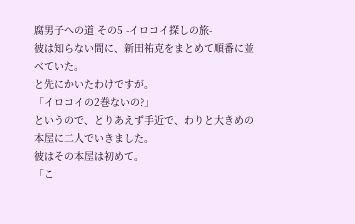腐男子への道 その5 -イロコイ探しの旅-
彼は知らない間に、新田祐克をまとめて順番に並べていた。
と先にかいたわけですが。
「イロコイの2巻ないの?」
というので、とりあえず手近で、わりと大きめの本屋に二人でいきました。
彼はその本屋は初めて。
「こ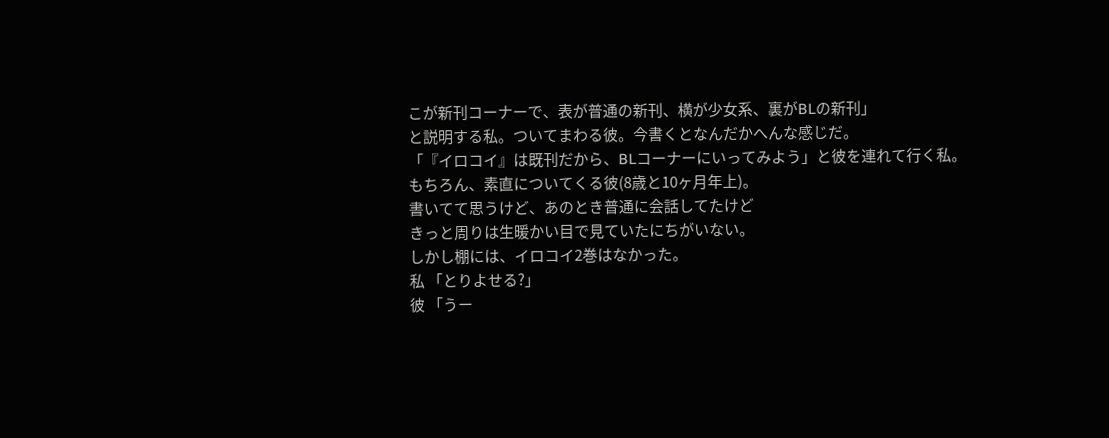こが新刊コーナーで、表が普通の新刊、横が少女系、裏がBLの新刊」
と説明する私。ついてまわる彼。今書くとなんだかへんな感じだ。
「『イロコイ』は既刊だから、BLコーナーにいってみよう」と彼を連れて行く私。
もちろん、素直についてくる彼(8歳と10ヶ月年上)。
書いてて思うけど、あのとき普通に会話してたけど
きっと周りは生暖かい目で見ていたにちがいない。
しかし棚には、イロコイ2巻はなかった。
私 「とりよせる?」
彼 「うー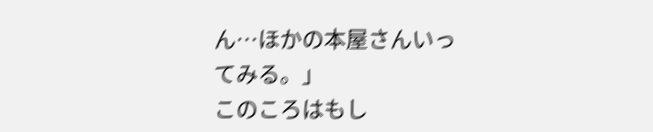ん…ほかの本屋さんいってみる。」
このころはもし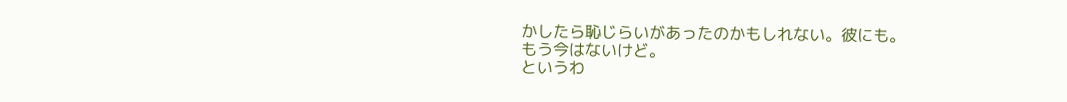かしたら恥じらいがあったのかもしれない。彼にも。
もう今はないけど。
というわ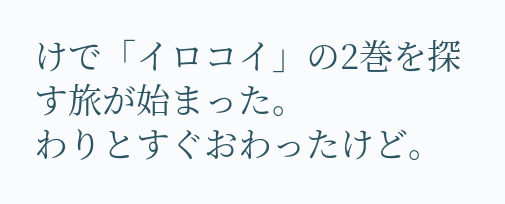けで「イロコイ」の2巻を探す旅が始まった。
わりとすぐおわったけど。